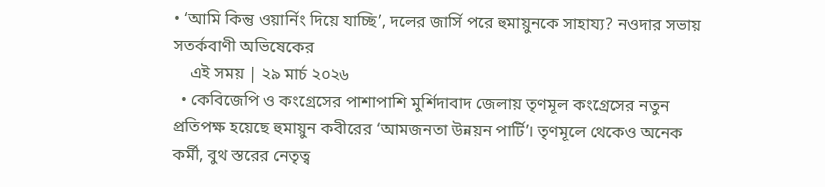• ‘আমি কিন্তু ওয়ার্নিং দিয়ে যাচ্ছি’, দলের জার্সি পরে হুমায়ুনকে সাহায্য? নওদার সভায় সতর্কবাণী অভিষেকের
    এই সময় | ২৯ মার্চ ২০২৬
  • কেবিজেপি ও কংগ্রেসের পাশাপাশি মুর্শিদাবাদ জেলায় তৃণমূল কংগ্রেসের নতুন প্রতিপক্ষ হয়েছে হুমায়ুন কবীরের ‘আমজনতা উন্নয়ন পার্টি’। তৃণমূলে থেকেও অনেক কর্মী, বুথ স্তরের নেতৃত্ব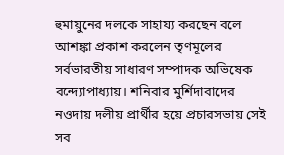হুমায়ুনের দলকে সাহায্য করছেন বলে আশঙ্কা প্রকাশ করলেন তৃণমূলের সর্বভারতীয় সাধারণ সম্পাদক অভিষেক বন্দ্যোপাধ্যায়। শনিবার মুর্শিদাবাদের নওদায় দলীয় প্রার্থীর হয়ে প্রচারসভায় সেই সব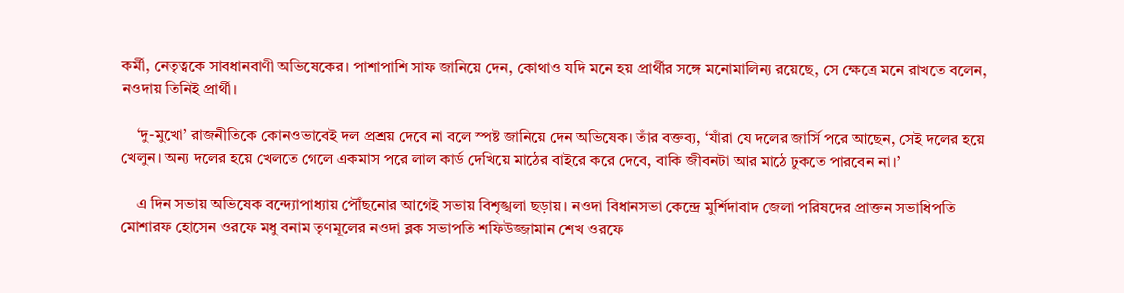কর্মী, নেতৃত্বকে সাবধানবাণী অভিষেকের। পাশাপাশি সাফ জানিয়ে দেন, কোথাও যদি মনে হয় প্রার্থীর সঙ্গে মনোমালিন্য রয়েছে, সে ক্ষেত্রে মনে রাখতে বলেন, নওদায় তিনিই প্রার্থী।

    ‘দু-মুখো’ রাজনীতিকে কোনওভাবেই দল প্রশ্রয় দেবে না বলে স্পষ্ট জানিয়ে দেন অভিষেক। তাঁর বক্তব্য, ‘যাঁরা যে দলের জার্সি পরে আছেন, সেই দলের হয়ে খেলুন। অন্য দলের হয়ে খেলতে গেলে একমাস পরে লাল কার্ড দেখিয়ে মাঠের বাইরে করে দেবে, বাকি জীবনটা আর মাঠে ঢুকতে পারবেন না।’

    এ দিন সভায় অভিষেক বন্দ্যোপাধ্যায় পৌঁছনোর আগেই সভায় বিশৃঙ্খলা ছড়ায়। নওদা বিধানসভা কেন্দ্রে মুর্শিদাবাদ জেলা পরিষদের প্রাক্তন সভাধিপতি মোশারফ হোসেন ওরফে মধু বনাম তৃণমূলের নওদা ব্লক সভাপতি শফিউজ্জামান শেখ ওরফে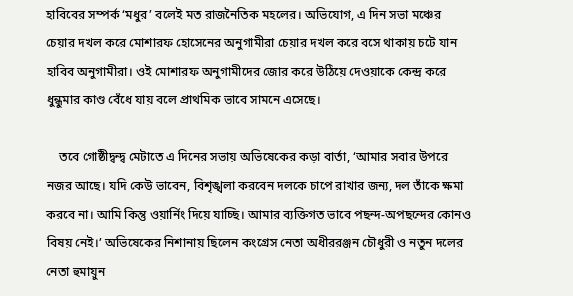হাবিবের সম্পর্ক ‘মধুর’ বলেই মত রাজনৈতিক মহলের। অভিযোগ, এ দিন সভা মঞ্চের চেয়ার দখল করে মোশারফ হোসেনের অনুগামীরা চেয়ার দখল করে বসে থাকায় চটে যান হাবিব অনুগামীরা। ওই মোশারফ অনুগামীদের জোর করে উঠিয়ে দেওয়াকে কেন্দ্র করে ধুন্ধুমার কাণ্ড বেঁধে যায় বলে প্রাথমিক ভাবে সামনে এসেছে।

    তবে গোষ্ঠীদ্বন্দ্ব মেটাতে এ দিনের সভায় অভিষেকের কড়া বার্তা, ‘আমার সবার উপরে নজর আছে। যদি কেউ ভাবেন, বিশৃঙ্খলা করবেন দলকে চাপে রাখার জন্য, দল তাঁকে ক্ষমা করবে না। আমি কিন্তু ওয়ার্নিং দিয়ে যাচ্ছি। আমার ব্যক্তিগত ভাবে পছন্দ-অপছন্দের কোনও বিষয় নেই।’ অভিষেকের নিশানায় ছিলেন কংগ্রেস নেতা অধীররঞ্জন চৌধুরী ও নতুন দলের নেতা হুমায়ুন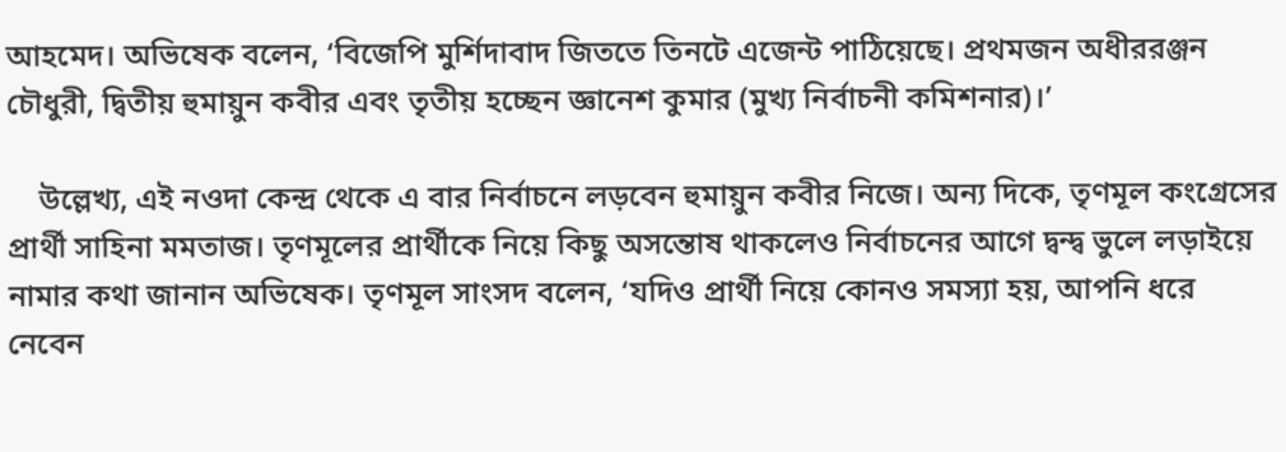আহমেদ। অভিষেক বলেন, ‘বিজেপি মুর্শিদাবাদ জিততে তিনটে এজেন্ট পাঠিয়েছে। প্রথমজন অধীররঞ্জন চৌধুরী, দ্বিতীয় হুমায়ুন কবীর এবং তৃতীয় হচ্ছেন জ্ঞানেশ কুমার (মুখ্য নির্বাচনী কমিশনার)।’

    উল্লেখ্য, এই নওদা কেন্দ্র থেকে এ বার নির্বাচনে লড়বেন হুমায়ুন কবীর নিজে। অন্য দিকে, তৃণমূল কংগ্রেসের প্রার্থী সাহিনা মমতাজ। তৃণমূলের প্রার্থীকে নিয়ে কিছু অসন্তোষ থাকলেও নির্বাচনের আগে দ্বন্দ্ব ভুলে লড়াইয়ে নামার কথা জানান অভিষেক। তৃণমূল সাংসদ বলেন, ‘যদিও প্রার্থী নিয়ে কোনও সমস্যা হয়, আপনি ধরে নেবেন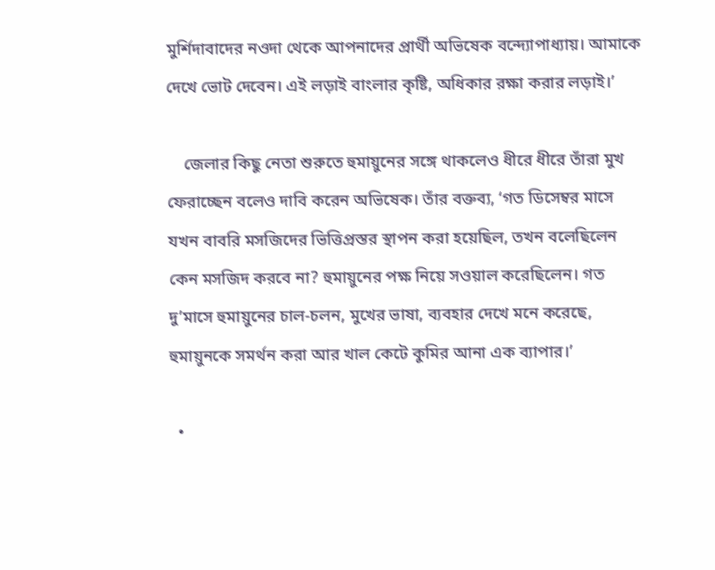মুর্শিদাবাদের নওদা থেকে আপনাদের প্রার্থী অভিষেক বন্দ্যোপাধ্যায়। আমাকে দেখে ভোট দেবেন। এই লড়াই বাংলার কৃষ্টি, অধিকার রক্ষা করার লড়াই।’

    জেলার কিছু নেতা শুরুতে হুমায়ুনের সঙ্গে থাকলেও ধীরে ধীরে তাঁরা মুখ ফেরাচ্ছেন বলেও দাবি করেন অভিষেক। তাঁর বক্তব্য, ‘গত ডিসেম্বর মাসে যখন বাবরি মসজিদের ভিত্তিপ্রস্তর স্থাপন করা হয়েছিল, তখন বলেছিলেন কেন মসজিদ করবে না? হুমায়ুনের পক্ষ নিয়ে সওয়াল করেছিলেন। গত দু’মাসে হুমায়ুনের চাল-চলন, মুখের ভাষা, ব্যবহার দেখে মনে করেছে, হুমায়ুনকে সমর্থন করা আর খাল কেটে কুমির আনা এক ব্যাপার।’

  •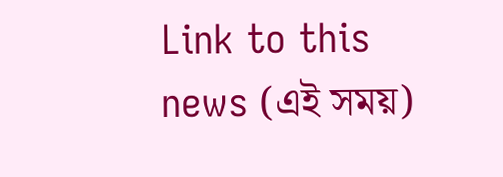Link to this news (এই সময়)